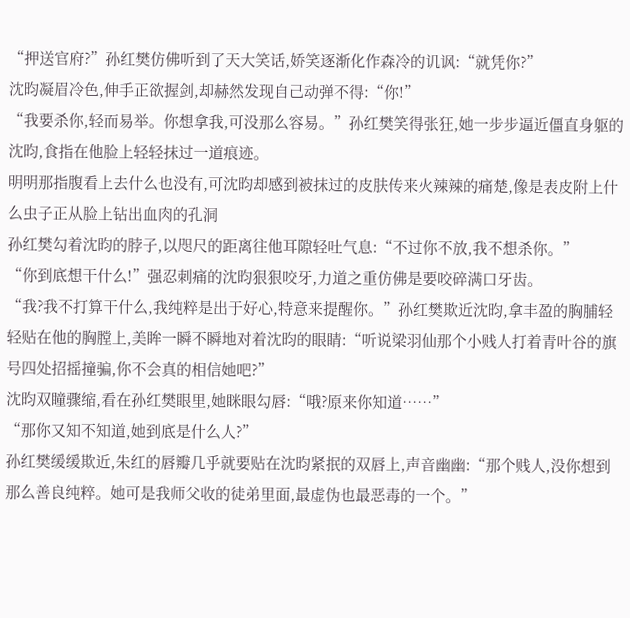“押送官府?”孙红樊仿佛听到了天大笑话,娇笑逐渐化作森冷的讥讽:“就凭你?”
沈昀凝眉冷色,伸手正欲握剑,却赫然发现自己动弹不得:“你!”
“我要杀你,轻而易举。你想拿我,可没那么容易。”孙红樊笑得张狂,她一步步逼近僵直身躯的沈昀,食指在他脸上轻轻抹过一道痕迹。
明明那指腹看上去什么也没有,可沈昀却感到被抹过的皮肤传来火辣辣的痛楚,像是表皮附上什么虫子正从脸上钻出血肉的孔洞
孙红樊勾着沈昀的脖子,以咫尺的距离往他耳隙轻吐气息:“不过你不放,我不想杀你。”
“你到底想干什么!”强忍刺痛的沈昀狠狠咬牙,力道之重仿佛是要咬碎满口牙齿。
“我?我不打算干什么,我纯粹是出于好心,特意来提醒你。”孙红樊欺近沈昀,拿丰盈的胸脯轻轻贴在他的胸膛上,美眸一瞬不瞬地对着沈昀的眼睛:“听说梁羽仙那个小贱人打着青叶谷的旗号四处招摇撞骗,你不会真的相信她吧?”
沈昀双瞳骤缩,看在孙红樊眼里,她眯眼勾唇:“哦?原来你知道……”
“那你又知不知道,她到底是什么人?”
孙红樊缓缓欺近,朱红的唇瓣几乎就要贴在沈昀紧抿的双唇上,声音幽幽:“那个贱人,没你想到那么善良纯粹。她可是我师父收的徒弟里面,最虚伪也最恶毒的一个。”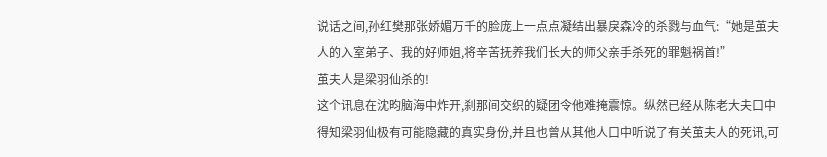说话之间,孙红樊那张娇媚万千的脸庞上一点点凝结出暴戾森冷的杀戮与血气:“她是茧夫人的入室弟子、我的好师姐,将辛苦抚养我们长大的师父亲手杀死的罪魁祸首!”
茧夫人是梁羽仙杀的!
这个讯息在沈昀脑海中炸开,刹那间交织的疑团令他难掩震惊。纵然已经从陈老大夫口中得知梁羽仙极有可能隐藏的真实身份,并且也曾从其他人口中听说了有关茧夫人的死讯,可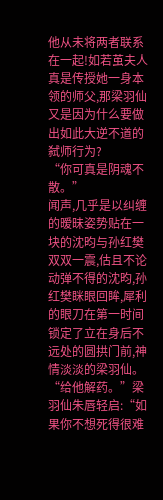他从未将两者联系在一起!如若茧夫人真是传授她一身本领的师父,那梁羽仙又是因为什么要做出如此大逆不道的弑师行为?
“你可真是阴魂不散。”
闻声,几乎是以纠缠的暧昧姿势贴在一块的沈昀与孙红樊双双一震,估且不论动弹不得的沈昀,孙红樊眯眼回眸,犀利的眼刀在第一时间锁定了立在身后不远处的圆拱门前,神情淡淡的梁羽仙。
“给他解药。”梁羽仙朱唇轻启:“如果你不想死得很难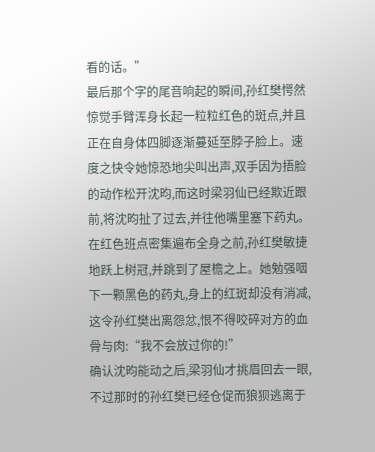看的话。”
最后那个字的尾音响起的瞬间,孙红樊愕然惊觉手臂浑身长起一粒粒红色的斑点,并且正在自身体四脚逐渐蔓延至脖子脸上。速度之快令她惊恐地尖叫出声,双手因为捂脸的动作松开沈昀,而这时梁羽仙已经欺近跟前,将沈昀扯了过去,并往他嘴里塞下药丸。
在红色班点密集遍布全身之前,孙红樊敏捷地跃上树冠,并跳到了屋檐之上。她勉强咽下一颗黑色的药丸,身上的红斑却没有消减,这令孙红樊出离怨忿,恨不得咬碎对方的血骨与肉:“我不会放过你的!”
确认沈昀能动之后,梁羽仙才挑眉回去一眼,不过那时的孙红樊已经仓促而狼狈逃离于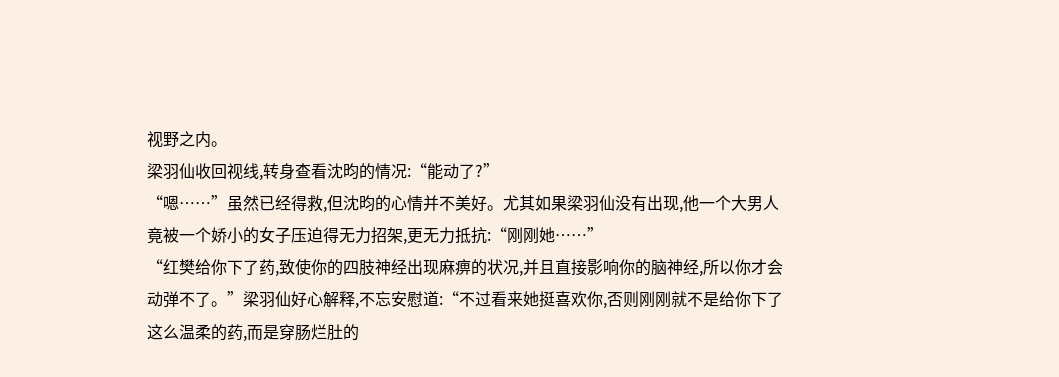视野之内。
梁羽仙收回视线,转身查看沈昀的情况:“能动了?”
“嗯……”虽然已经得救,但沈昀的心情并不美好。尤其如果梁羽仙没有出现,他一个大男人竟被一个娇小的女子压迫得无力招架,更无力抵抗:“刚刚她……”
“红樊给你下了药,致使你的四肢神经出现麻痹的状况,并且直接影响你的脑神经,所以你才会动弹不了。”梁羽仙好心解释,不忘安慰道:“不过看来她挺喜欢你,否则刚刚就不是给你下了这么温柔的药,而是穿肠烂肚的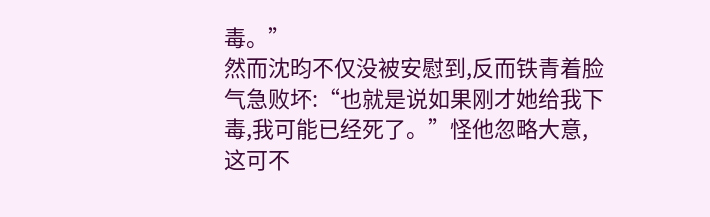毒。”
然而沈昀不仅没被安慰到,反而铁青着脸气急败坏:“也就是说如果刚才她给我下毒,我可能已经死了。”怪他忽略大意,这可不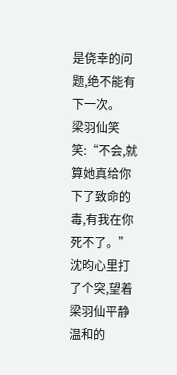是侥幸的问题,绝不能有下一次。
梁羽仙笑笑:“不会,就算她真给你下了致命的毒,有我在你死不了。”
沈昀心里打了个突,望着梁羽仙平静温和的